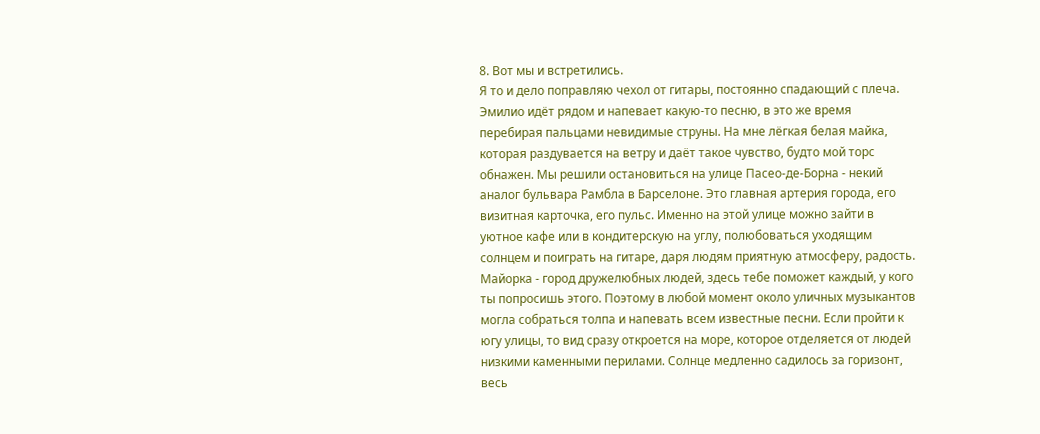8. Вот мы и встретились.
Я то и дело поправляю чехол от гитары, постоянно спадающий с плеча. Эмилио идёт рядом и напевает какую-то песню, в это же время перебирая пальцами невидимые струны. На мне лёгкая белая майка, которая раздувается на ветру и даёт такое чувство, будто мой торс обнажен. Мы решили остановиться на улице Пасео-де-Борна - некий аналог бульвара Рамбла в Барселоне. Это главная артерия города, его визитная карточка, его пульс. Именно на этой улице можно зайти в уютное кафе или в кондитерскую на углу, полюбоваться уходящим солнцем и поиграть на гитаре, даря людям приятную атмосферу, радость. Майорка - город дружелюбных людей, здесь тебе поможет каждый, у кого ты попросишь этого. Поэтому в любой момент около уличных музыкантов могла собраться толпа и напевать всем известные песни. Если пройти к югу улицы, то вид сразу откроется на море, которое отделяется от людей низкими каменными перилами. Солнце медленно садилось за горизонт, весь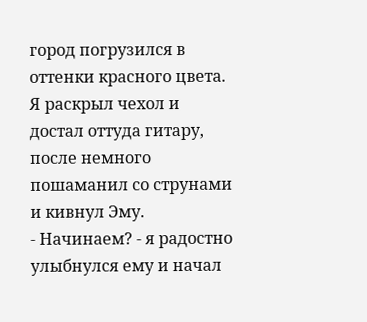город погрузился в оттенки красного цвета. Я раскрыл чехол и достал оттуда гитару, после немного пошаманил со струнами и кивнул Эму.
- Начинаем? - я радостно улыбнулся ему и начал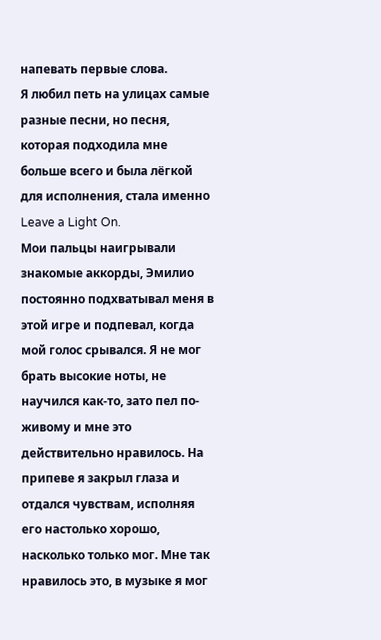напевать первые слова.
Я любил петь на улицах самые разные песни, но песня, которая подходила мне больше всего и была лёгкой для исполнения, стала именно Leave a Light On.
Мои пальцы наигрывали знакомые аккорды, Эмилио постоянно подхватывал меня в этой игре и подпевал, когда мой голос срывался. Я не мог брать высокие ноты, не научился как-то, зато пел по-живому и мне это действительно нравилось. На припеве я закрыл глаза и отдался чувствам, исполняя его настолько хорошо, насколько только мог. Мне так нравилось это, в музыке я мог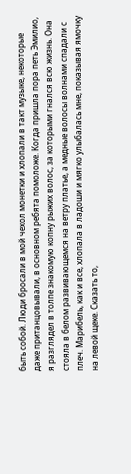быть собой. Люди бросали в мой чехол монетки и хлопали в такт музыке, некоторые даже пританцовывали, в основном ребята помоложе. Когда пришла пора петь Эмилио, я разглядел в толпе знакомую копну рыжих волос, за которыми гнался всю жизнь. Она стояла в белом развивающемся на ветру платье, а медные волосы волнами спадали с плеч. Марибель, как и все, хлопала в ладоши и мягко улыбалась мне, показывая ямочку на левой щеке. Сказать то,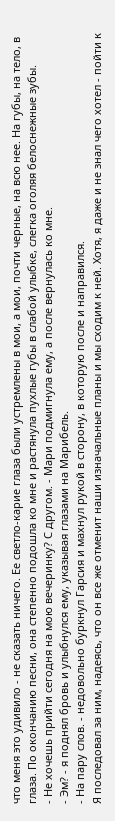что меня это удивило - не сказать ничего. Ее светло-карие глаза были устремлены в мои, а мои, почти черные, на всю нее. На губы, на тело, в глаза. По окончанию песни, она степенно подошла ко мне и растянула пухлые губы в слабой улыбке, слегка оголяя белоснежные зубы.
- Не хочешь прийти сегодня на мою вечеринку? С другом. - Мари подмигнула ему, а после вернулась ко мне.
- Эм? - я поднял бровь и улыбнулся ему, указывая глазами на Марибель.
- На пару слов. - недовольно буркнул Гарсия и махнул рукой в сторону, в которую после и направился.
Я последовал за ним, надеясь, что он все же отменит наши изначальные планы и мы сходим к ней. Хотя, я даже и не знал чего хотел - пойти к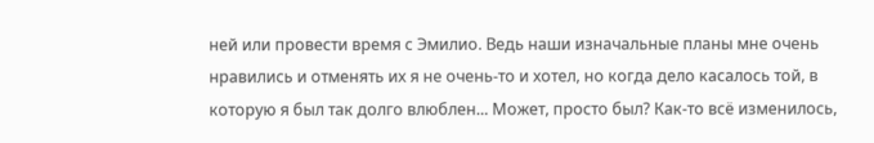ней или провести время с Эмилио. Ведь наши изначальные планы мне очень нравились и отменять их я не очень-то и хотел, но когда дело касалось той, в которую я был так долго влюблен... Может, просто был? Как-то всё изменилось,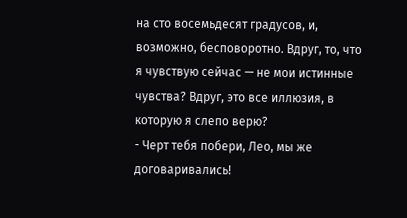на сто восемьдесят градусов, и, возможно, бесповоротно. Вдруг, то, что я чувствую сейчас — не мои истинные чувства? Вдруг, это все иллюзия, в которую я слепо верю?
- Черт тебя побери, Лео, мы же договаривались!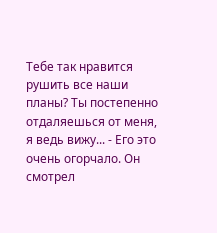Тебе так нравится рушить все наши планы? Ты постепенно отдаляешься от меня, я ведь вижу... - Его это очень огорчало. Он смотрел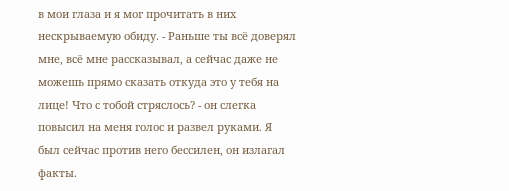в мои глаза и я мог прочитать в них нескрываемую обиду. - Раньше ты всё доверял мне, всё мне рассказывал, а сейчас даже не можешь прямо сказать откуда это у тебя на лице! Что с тобой стряслось? - он слегка повысил на меня голос и развел руками. Я был сейчас против него бессилен, он излагал факты.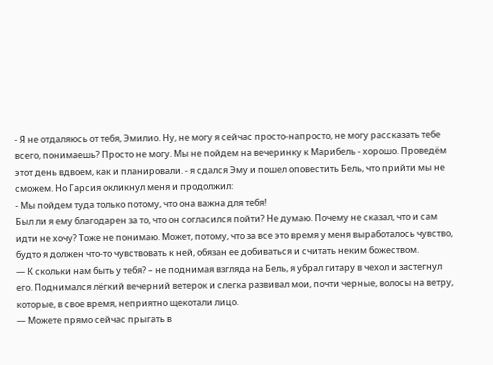- Я не отдаляюсь от тебя, Эмилио. Ну, не могу я сейчас просто-напросто, не могу рассказать тебе всего, понимаешь? Просто не могу. Мы не пойдем на вечеринку к Марибель - хорошо. Проведём этот день вдвоем, как и планировали. - я сдался Эму и пошел оповестить Бель, что прийти мы не сможем. Но Гарсия окликнул меня и продолжил:
- Мы пойдем туда только потому, что она важна для тебя!
Был ли я ему благодарен за то, что он согласился пойти? Не думаю. Почему не сказал, что и сам идти не хочу? Тоже не понимаю. Может, потому, что за все это время у меня выработалось чувство, будто я должен что-то чувствовать к ней, обязан ее добиваться и считать неким божеством.
— К скольки нам быть у тебя? – не поднимая взгляда на Бель, я убрал гитару в чехол и застегнул его. Поднимался лёгкий вечерний ветерок и слегка развивал мои, почти черные, волосы на ветру, которые, в свое время, неприятно щекотали лицо.
— Можете прямо сейчас прыгать в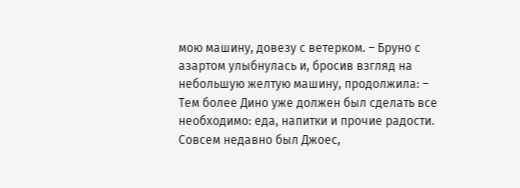мою машину, довезу с ветерком. – Бруно с азартом улыбнулась и, бросив взгляд на небольшую желтую машину, продолжила: – Тем более Дино уже должен был сделать все необходимо: еда, напитки и прочие радости.
Совсем недавно был Джоес,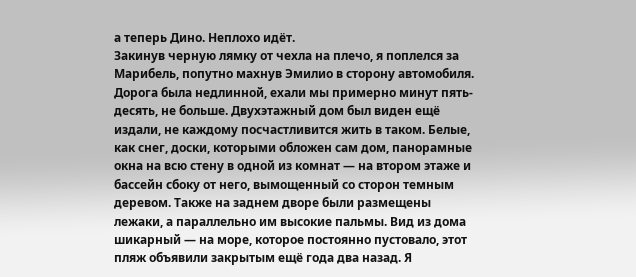а теперь Дино. Неплохо идёт.
Закинув черную лямку от чехла на плечо, я поплелся за Марибель, попутно махнув Эмилио в сторону автомобиля.
Дорога была недлинной, ехали мы примерно минут пять-десять, не больше. Двухэтажный дом был виден ещё издали, не каждому посчастливится жить в таком. Белые, как снег, доски, которыми обложен сам дом, панорамные окна на всю стену в одной из комнат — на втором этаже и бассейн сбоку от него, вымощенный со сторон темным деревом. Также на заднем дворе были размещены лежаки, а параллельно им высокие пальмы. Вид из дома шикарный — на море, которое постоянно пустовало, этот пляж объявили закрытым ещё года два назад. Я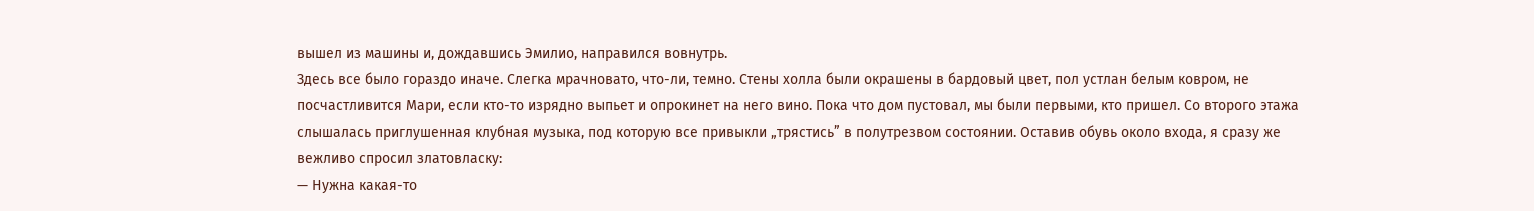вышел из машины и, дождавшись Эмилио, направился вовнутрь.
Здесь все было гораздо иначе. Слегка мрачновато, что-ли, темно. Стены холла были окрашены в бардовый цвет, пол устлан белым ковром, не посчастливится Мари, если кто-то изрядно выпьет и опрокинет на него вино. Пока что дом пустовал, мы были первыми, кто пришел. Со второго этажа слышалась приглушенная клубная музыка, под которую все привыкли „трястись” в полутрезвом состоянии. Оставив обувь около входа, я сразу же вежливо спросил златовласку:
— Нужна какая-то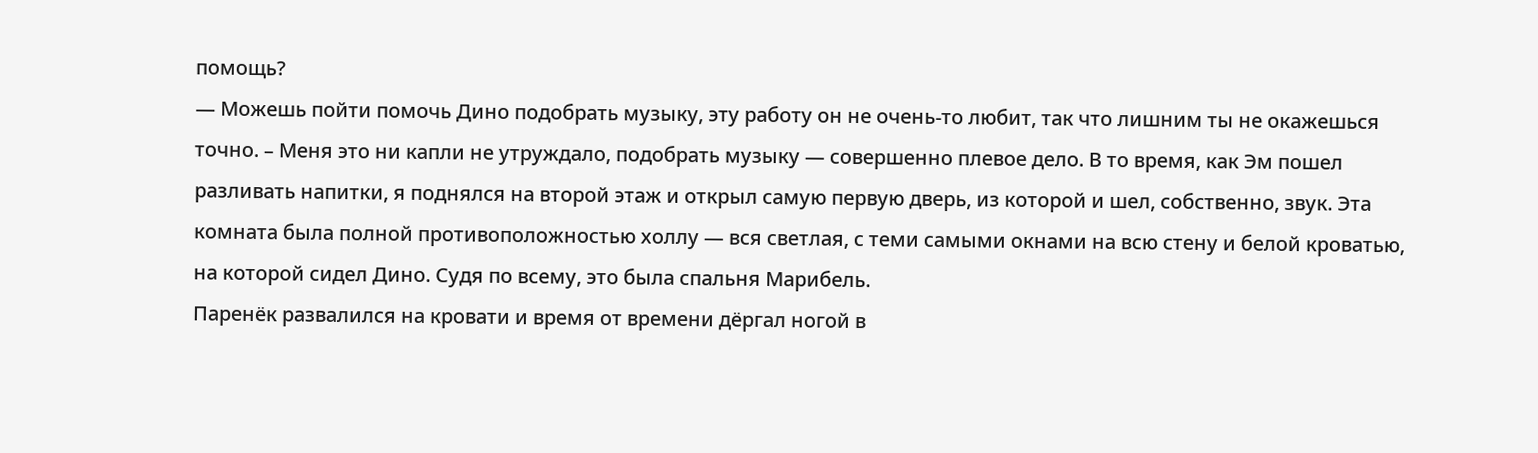помощь?
— Можешь пойти помочь Дино подобрать музыку, эту работу он не очень-то любит, так что лишним ты не окажешься точно. – Меня это ни капли не утруждало, подобрать музыку — совершенно плевое дело. В то время, как Эм пошел разливать напитки, я поднялся на второй этаж и открыл самую первую дверь, из которой и шел, собственно, звук. Эта комната была полной противоположностью холлу — вся светлая, с теми самыми окнами на всю стену и белой кроватью, на которой сидел Дино. Судя по всему, это была спальня Марибель.
Паренёк развалился на кровати и время от времени дёргал ногой в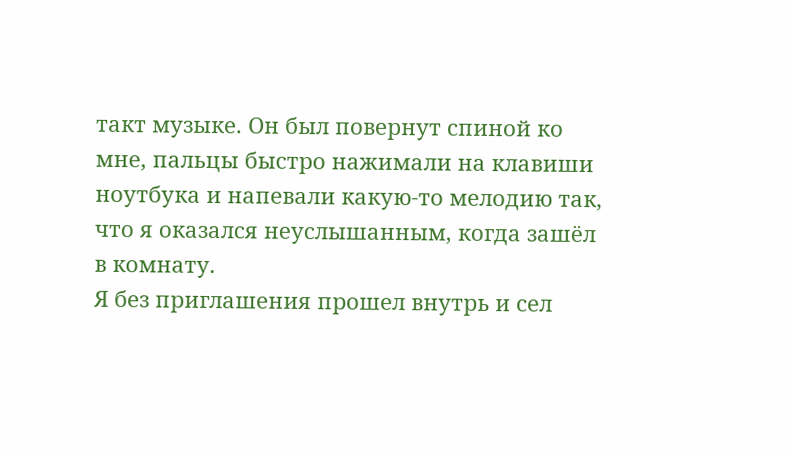такт музыке. Он был повернут спиной ко мне, пальцы быстро нажимали на клавиши ноутбука и напевали какую-то мелодию так, что я оказался неуслышанным, когда зашёл в комнату.
Я без приглашения прошел внутрь и сел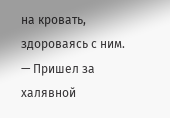на кровать, здороваясь с ним.
— Пришел за халявной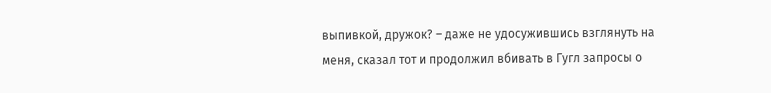выпивкой, дружок? – даже не удосужившись взглянуть на меня, сказал тот и продолжил вбивать в Гугл запросы о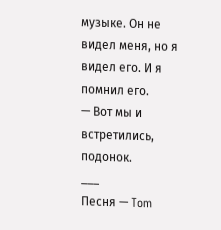музыке. Он не видел меня, но я видел его. И я помнил его.
— Вот мы и встретились, подонок.
___
Песня — Tom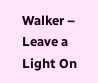Walker – Leave a Light On